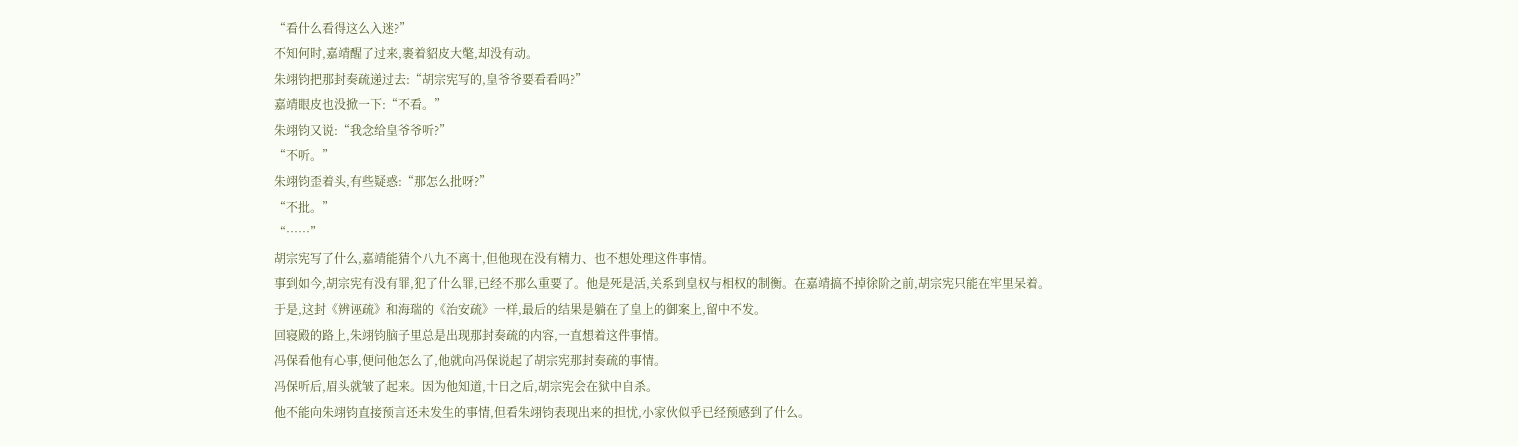“看什么看得这么入迷?”
不知何时,嘉靖醒了过来,裹着貂皮大氅,却没有动。
朱翊钧把那封奏疏递过去:“胡宗宪写的,皇爷爷要看看吗?”
嘉靖眼皮也没掀一下:“不看。”
朱翊钧又说:“我念给皇爷爷听?”
“不听。”
朱翊钧歪着头,有些疑惑:“那怎么批呀?”
“不批。”
“……”
胡宗宪写了什么,嘉靖能猜个八九不离十,但他现在没有精力、也不想处理这件事情。
事到如今,胡宗宪有没有罪,犯了什么罪,已经不那么重要了。他是死是活,关系到皇权与相权的制衡。在嘉靖搞不掉徐阶之前,胡宗宪只能在牢里呆着。
于是,这封《辨诬疏》和海瑞的《治安疏》一样,最后的结果是躺在了皇上的御案上,留中不发。
回寝殿的路上,朱翊钧脑子里总是出现那封奏疏的内容,一直想着这件事情。
冯保看他有心事,便问他怎么了,他就向冯保说起了胡宗宪那封奏疏的事情。
冯保听后,眉头就皱了起来。因为他知道,十日之后,胡宗宪会在狱中自杀。
他不能向朱翊钧直接预言还未发生的事情,但看朱翊钧表现出来的担忧,小家伙似乎已经预感到了什么。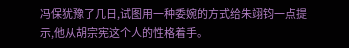冯保犹豫了几日,试图用一种委婉的方式给朱翊钧一点提示,他从胡宗宪这个人的性格着手。